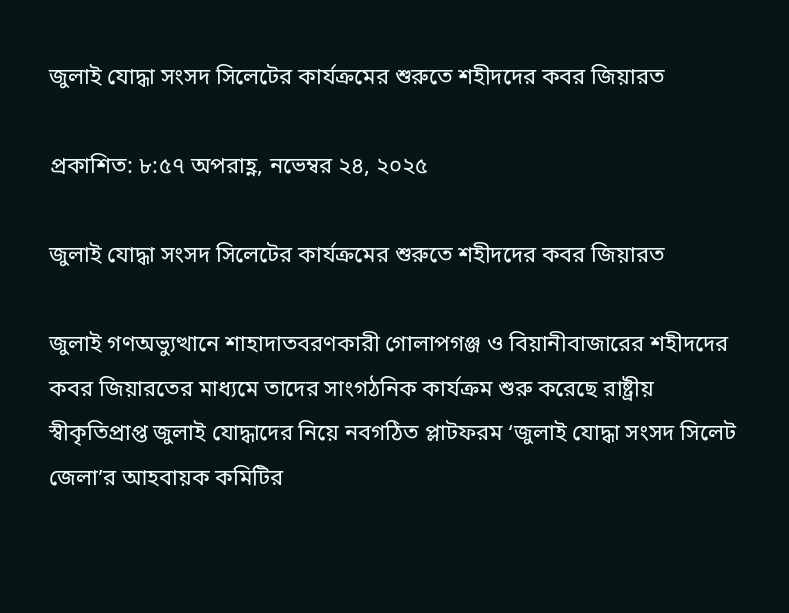জুলাই যোদ্ধা সংসদ সিলেটের কার্যক্রমের শুরুতে শহীদদের কবর জিয়ারত

প্রকাশিত: ৮:৫৭ অপরাহ্ণ, নভেম্বর ২৪, ২০২৫

জুলাই যোদ্ধা সংসদ সিলেটের কার্যক্রমের শুরুতে শহীদদের কবর জিয়ারত

জুলাই গণঅভ্যুত্থানে শাহাদাতবরণকারী গোলাপগঞ্জ ও বিয়ানীবাজারের শহীদদের কবর জিয়ারতের মাধ্যমে তাদের সাংগঠনিক কার্যক্রম শুরু করেছে রাষ্ট্রীয় স্বীকৃতিপ্রাপ্ত জুলাই যোদ্ধাদের নিয়ে নবগঠিত প্লাটফরম ‘জুলাই যোদ্ধা সংসদ সিলেট জেলা’র আহবায়ক কমিটির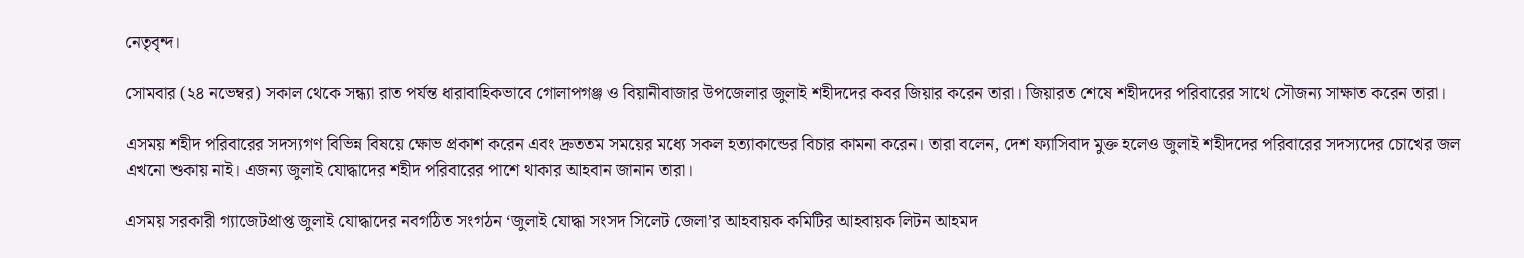নেতৃবৃন্দ।

সোমবার (২৪ নভেম্বর) সকাল থেকে সন্ধ্যা রাত পর্যন্ত ধারাবাহিকভাবে গোলাপগঞ্জ ও বিয়ানীবাজার উপজেলার জুলাই শহীদদের কবর জিয়ার করেন তারা। জিয়ারত শেষে শহীদদের পরিবারের সাথে সৌজন্য সাক্ষাত করেন তারা।

এসময় শহীদ পরিবারের সদস্যগণ বিভিন্ন বিষয়ে ক্ষোভ প্রকাশ করেন এবং দ্রুততম সময়ের মধ্যে সকল হত্যাকান্ডের বিচার কামনা করেন। তারা বলেন, দেশ ফ্যাসিবাদ মুক্ত হলেও জুলাই শহীদদের পরিবারের সদস্যদের চোখের জল এখনো শুকায় নাই। এজন্য জুলাই যোদ্ধাদের শহীদ পরিবারের পাশে থাকার আহবান জানান তারা।

এসময় সরকারী গ্যাজেটপ্রাপ্ত জুলাই যোদ্ধাদের নবগঠিত সংগঠন ‘জুলাই যোদ্ধা সংসদ সিলেট জেলা’র আহবায়ক কমিটির আহবায়ক লিটন আহমদ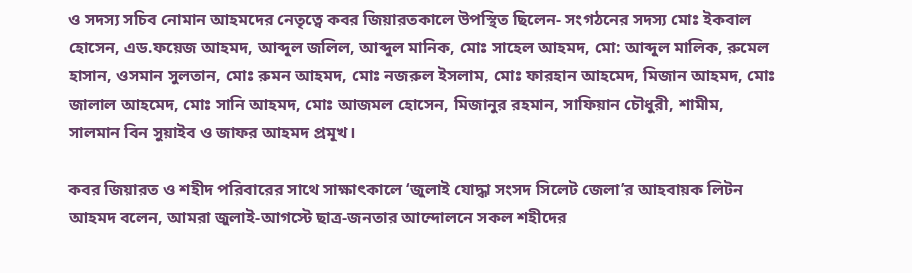ও সদস্য সচিব নোমান আহমদের নেতৃত্বে কবর জিয়ারতকালে উপস্থিত ছিলেন- সংগঠনের সদস্য মোঃ ইকবাল হোসেন, এড.ফয়েজ আহমদ, আব্দুল জলিল, আব্দুল মানিক, মোঃ সাহেল আহমদ, মো: আব্দুল মালিক, রুমেল হাসান, ওসমান সুলতান, মোঃ রুমন আহমদ, মোঃ নজরুল ইসলাম, মোঃ ফারহান আহমেদ, মিজান আহমদ, মোঃ জালাল আহমেদ, মোঃ সানি আহমদ, মোঃ আজমল হোসেন, মিজানুর রহমান, সাফিয়ান চৌধুরী, শামীম, সালমান বিন সুয়াইব ও জাফর আহমদ প্রমূখ।

কবর জিয়ারত ও শহীদ পরিবারের সাথে সাক্ষাৎকালে ‘জুলাই যোদ্ধা সংসদ সিলেট জেলা’র আহবায়ক লিটন আহমদ বলেন, আমরা জুলাই-আগস্টে ছাত্র-জনতার আন্দোলনে সকল শহীদের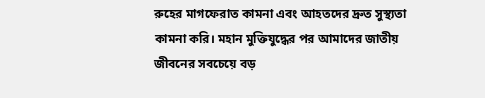রুহের মাগফেরাত কামনা এবং আহতদের দ্রুত সুস্থ্যতা কামনা করি। মহান মুক্তিযুদ্ধের পর আমাদের জাতীয় জীবনের সবচেয়ে বড়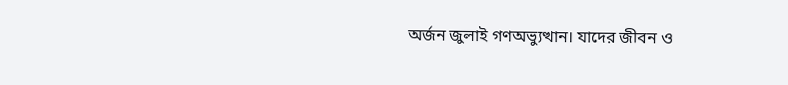অর্জন জুলাই গণঅভ্যুত্থান। যাদের জীবন ও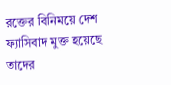রক্তের বিনিময়ে দেশ ফ্যাসিবাদ মুক্ত হয়েছে তাদের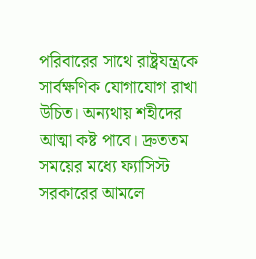পরিবারের সাথে রাষ্ট্রযন্ত্রকে সার্বক্ষণিক যোগাযোগ রাখা উচিত। অন্যথায় শহীদের আত্মা কষ্ট পাবে। দ্রুততম সময়ের মধ্যে ফ্যাসিস্ট সরকারের আমলে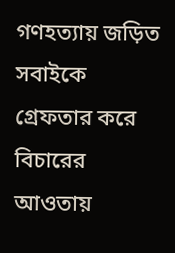গণহত্যায় জড়িত সবাইকে গ্রেফতার করে বিচারের আওতায়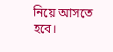নিয়ে আসতে হবে।